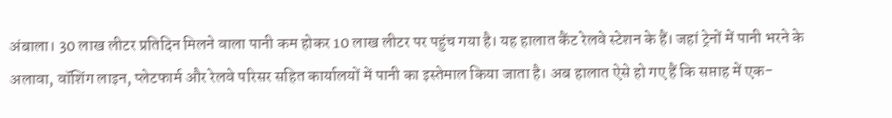अंबाला। 30 लाख लीटर प्रतिदिन मिलने वाला पानी कम होकर 10 लाख लीटर पर पहुंच गया है। यह हालात कैंट रेलवे स्टेशन के हैं। जहां ट्रेनों में पानी भरने के अलावा, वॉशिंग लाइन, प्लेटफार्म और रेलवे परिसर सहित कार्यालयों में पानी का इस्तेमाल किया जाता है। अब हालात ऐसे हो गए हैं कि सप्ताह में एक-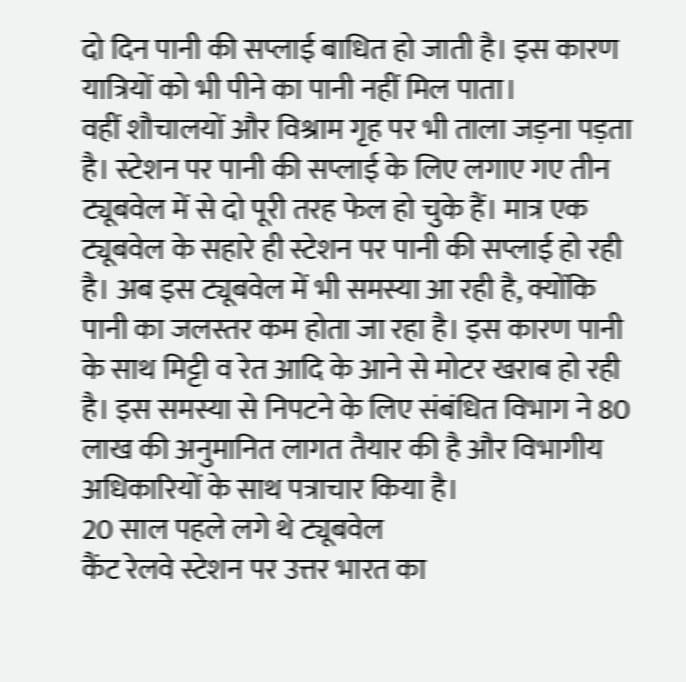दो दिन पानी की सप्लाई बाधित हो जाती है। इस कारण यात्रियों को भी पीने का पानी नहीं मिल पाता।
वहीं शौचालयों और विश्राम गृह पर भी ताला जड़ना पड़ता है। स्टेशन पर पानी की सप्लाई के लिए लगाए गए तीन ट्यूबवेल में से दो पूरी तरह फेल हो चुके हैं। मात्र एक ट्यूबवेल के सहारे ही स्टेशन पर पानी की सप्लाई हो रही है। अब इस ट्यूबवेल में भी समस्या आ रही है, क्योंकि पानी का जलस्तर कम होता जा रहा है। इस कारण पानी के साथ मिट्टी व रेत आदि के आने से मोटर खराब हो रही है। इस समस्या से निपटने के लिए संबंधित विभाग ने 80 लाख की अनुमानित लागत तैयार की है और विभागीय अधिकारियों के साथ पत्राचार किया है।
20 साल पहले लगे थे ट्यूबवेल
कैंट रेलवे स्टेशन पर उत्तर भारत का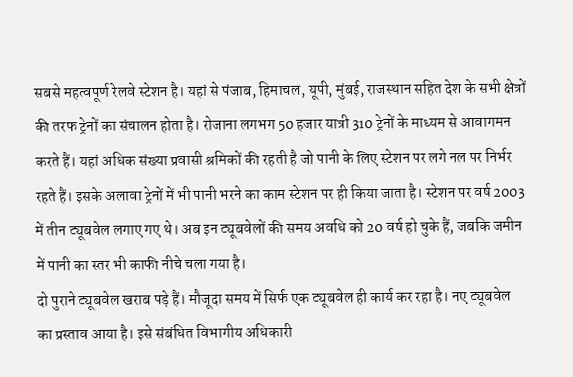सबसे महत्वपूर्ण रेलवे स्टेशन है। यहां से पंजाब, हिमाचल, यूपी, मुंबई, राजस्थान सहित देश के सभी क्षेत्रों की तरफ ट्रेनों का संचालन होता है। रोजाना लगभग 50 हजार यात्री 310 ट्रेनों के माध्यम से आवागमन करते हैं। यहां अधिक संख्या प्रवासी श्रमिकों की रहती है जो पानी के लिए स्टेशन पर लगे नल पर निर्भर रहते हैं। इसके अलावा ट्रेनों में भी पानी भरने का काम स्टेशन पर ही किया जाता है। स्टेशन पर वर्ष 2003 में तीन ट्यूबवेल लगाए गए थे। अब इन ट्यूबवेलों की समय अवधि को 20 वर्ष हो चुके हैं, जबकि जमीन में पानी का स्तर भी काफी नीचे चला गया है।
दो पुराने ट्यूबवेल खराब पड़े हैं। मौजूदा समय में सिर्फ एक ट्यूबवेल ही कार्य कर रहा है। नए ट्यूबवेल का प्रस्ताव आया है। इसे संबंधित विभागीय अधिकारी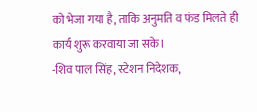को भेजा गया है, ताकि अनुमति व फंड मिलते ही कार्य शुरू करवाया जा सके।
-शिव पाल सिंह, स्टेशन निदेशक,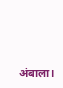अंबाला।